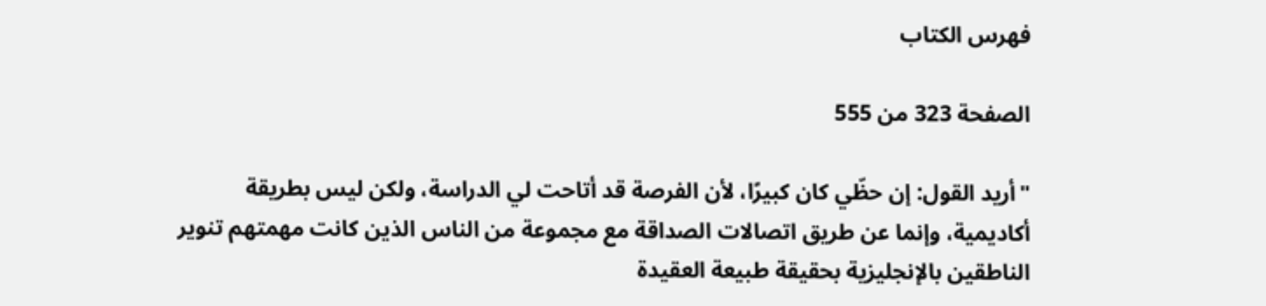فهرس الكتاب

الصفحة 323 من 555

"أريد القول: إن حظّي كان كبيرًا، لأن الفرصة قد أتاحت لي الدراسة، ولكن ليس بطريقة أكاديمية، وإنما عن طريق اتصالات الصداقة مع مجموعة من الناس الذين كانت مهمتهم تنوير الناطقين بالإنجليزية بحقيقة طبيعة العقيدة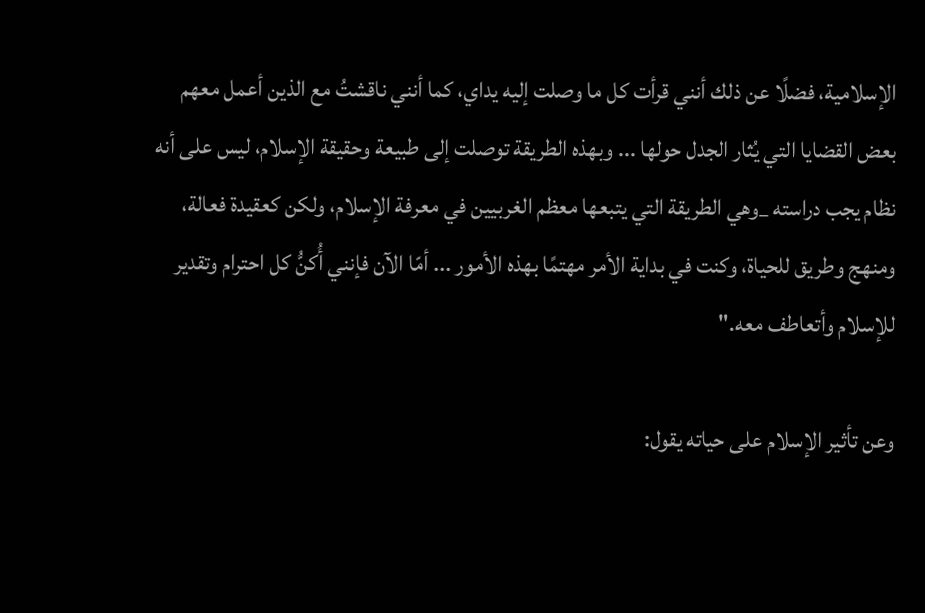الإسلامية، فضلًا عن ذلك أنني قرأت كل ما وصلت إليه يداي، كما أنني ناقشتُ مع الذين أعمل معهم بعض القضايا التي يُثار الجدل حولها ... وبهذه الطريقة توصلت إلى طبيعة وحقيقة الإسلام، ليس على أنه نظام يجب دراسته _وهي الطريقة التي يتبعها معظم الغربيين في معرفة الإسلام، ولكن كعقيدة فعالة، ومنهج وطريق للحياة، وكنت في بداية الأمر مهتمًا بهذه الأمور ... أمّا الآن فإنني أُكنُّ كل احترام وتقدير للإسلام وأتعاطف معه."

وعن تأثير الإسلام على حياته يقول: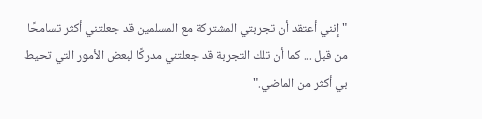"إنني أعتقد أن تجربتي المشتركة مع المسلمين قد جعلتني أكثر تسامحًا من قبل ... كما أن تلك التجربة قد جعلتني مدركًا لبعض الأمور التي تحيط بي أكثر من الماضي."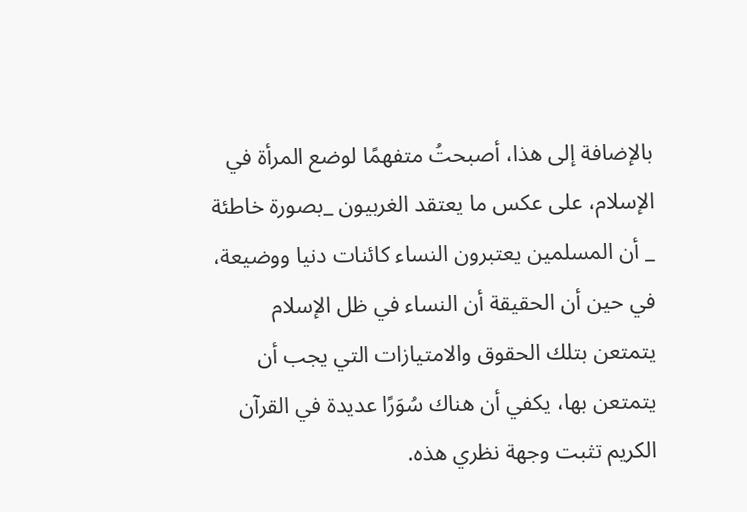بالإضافة إلى هذا، أصبحتُ متفهمًا لوضع المرأة في الإسلام، على عكس ما يعتقد الغربيون _بصورة خاطئة _ أن المسلمين يعتبرون النساء كائنات دنيا ووضيعة، في حين أن الحقيقة أن النساء في ظل الإسلام يتمتعن بتلك الحقوق والامتيازات التي يجب أن يتمتعن بها، يكفي أن هناك سُوَرًا عديدة في القرآن الكريم تثبت وجهة نظري هذه.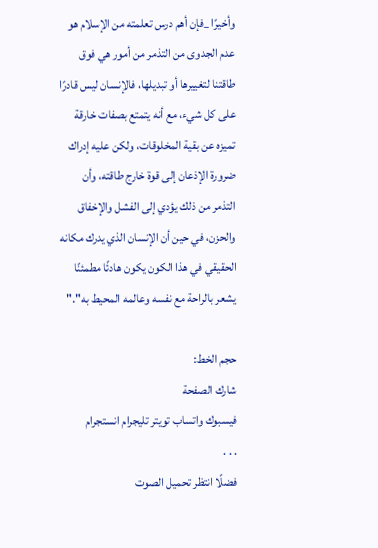وأخيرًا _فإن أهم درس تعلمته من الإسلام هو عدم الجدوى من التذمر من أمور هي فوق طاقتنا لتغييرها أو تبديلها، فالإنسان ليس قادرًا على كل شيء، مع أنه يتمتع بصفات خارقة تميزه عن بقية المخلوقات، ولكن عليه إدراك ضرورة الإذعان إلى قوة خارج طاقته، وأن التذمر من ذلك يؤدي إلى الفشل والإخفاق والحزن، في حين أن الإنسان الذي يدرك مكانه الحقيقي في هذا الكون يكون هادئًا مطمئنًا يشعر بالراحة مع نفسه وعالمه المحيط به"."

حجم الخط:
شارك الصفحة
فيسبوك واتساب تويتر تليجرام انستجرام
. . .
فضلًا انتظر تحميل الصوت